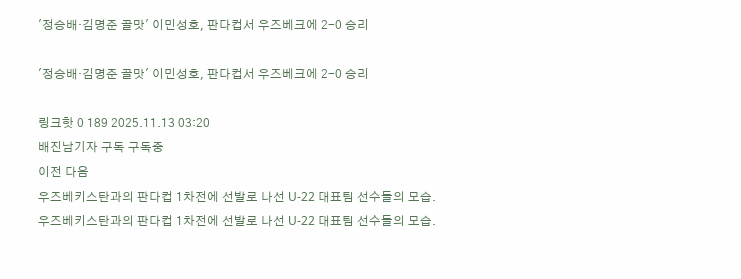'정승배·김명준 골맛' 이민성호, 판다컵서 우즈베크에 2-0 승리

'정승배·김명준 골맛' 이민성호, 판다컵서 우즈베크에 2-0 승리

링크핫 0 189 2025.11.13 03:20
배진남기자 구독 구독중
이전 다음
우즈베키스탄과의 판다컵 1차전에 선발로 나선 U-22 대표팀 선수들의 모습.
우즈베키스탄과의 판다컵 1차전에 선발로 나선 U-22 대표팀 선수들의 모습.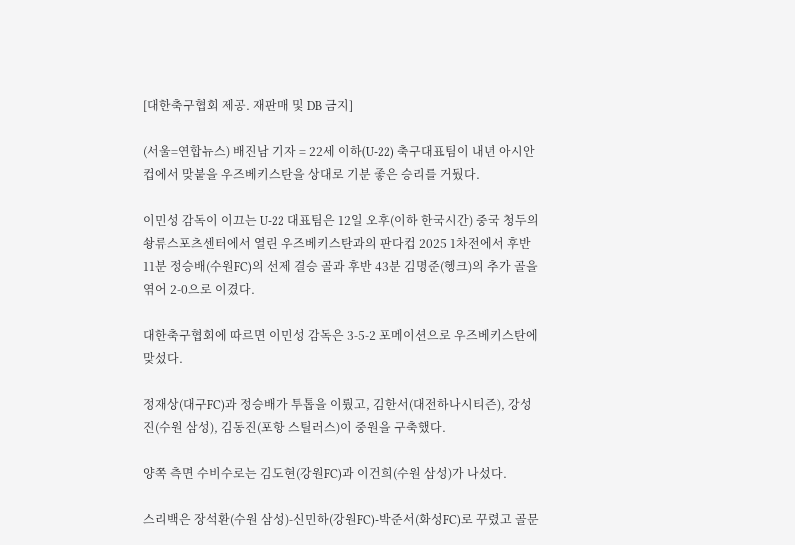[대한축구협회 제공. 재판매 및 DB 금지]

(서울=연합뉴스) 배진남 기자 = 22세 이하(U-22) 축구대표팀이 내년 아시안컵에서 맞붙을 우즈베키스탄을 상대로 기분 좋은 승리를 거뒀다.

이민성 감독이 이끄는 U-22 대표팀은 12일 오후(이하 한국시간) 중국 청두의 솽류스포츠센터에서 열린 우즈베키스탄과의 판다컵 2025 1차전에서 후반 11분 정승배(수원FC)의 선제 결승 골과 후반 43분 김명준(헹크)의 추가 골을 엮어 2-0으로 이겼다.

대한축구협회에 따르면 이민성 감독은 3-5-2 포메이션으로 우즈베키스탄에 맞섰다.

정재상(대구FC)과 정승배가 투톱을 이뤘고, 김한서(대전하나시티즌), 강성진(수원 삼성), 김동진(포항 스틸러스)이 중원을 구축했다.

양쪽 측면 수비수로는 김도현(강원FC)과 이건희(수원 삼성)가 나섰다.

스리백은 장석환(수원 삼성)-신민하(강원FC)-박준서(화성FC)로 꾸렸고 골문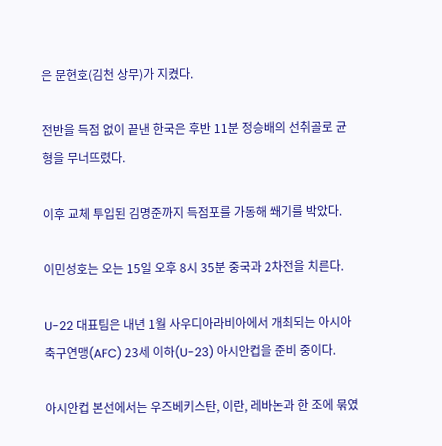은 문현호(김천 상무)가 지켰다.

전반을 득점 없이 끝낸 한국은 후반 11분 정승배의 선취골로 균형을 무너뜨렸다.

이후 교체 투입된 김명준까지 득점포를 가동해 쐐기를 박았다.

이민성호는 오는 15일 오후 8시 35분 중국과 2차전을 치른다.

U-22 대표팀은 내년 1월 사우디아라비아에서 개최되는 아시아축구연맹(AFC) 23세 이하(U-23) 아시안컵을 준비 중이다.

아시안컵 본선에서는 우즈베키스탄, 이란, 레바논과 한 조에 묶였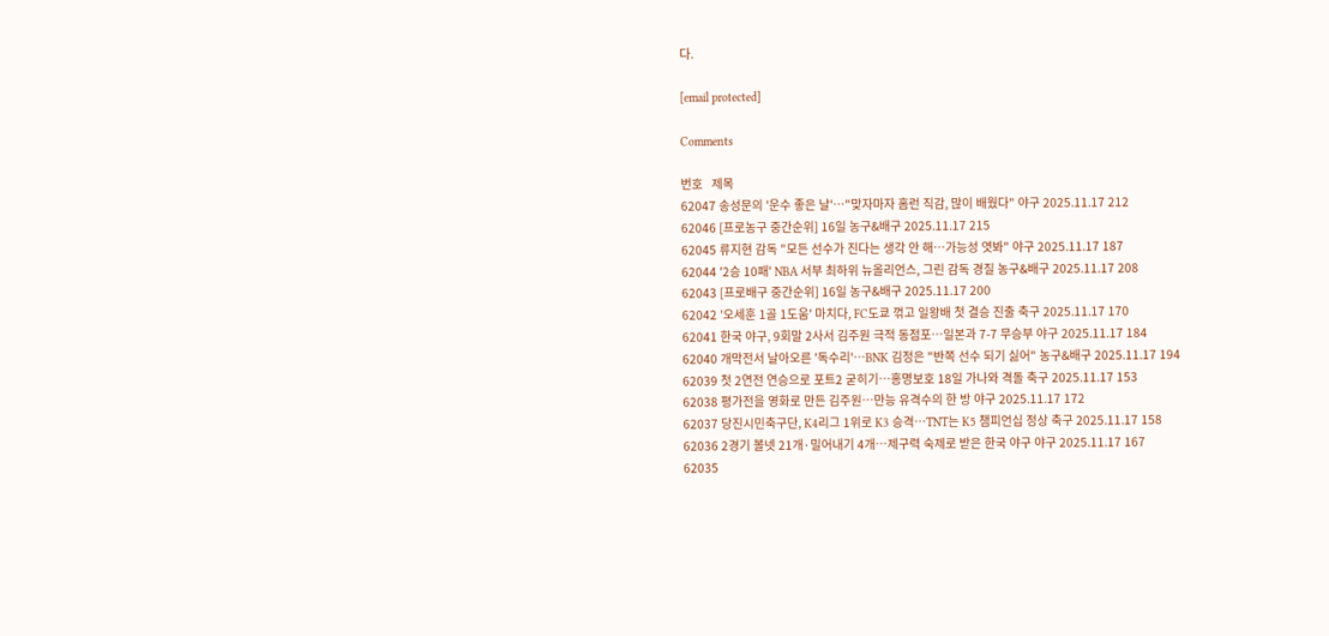다.

[email protected]

Comments

번호   제목
62047 송성문의 '운수 좋은 날'…"맞자마자 홈런 직감, 많이 배웠다" 야구 2025.11.17 212
62046 [프로농구 중간순위] 16일 농구&배구 2025.11.17 215
62045 류지현 감독 "모든 선수가 진다는 생각 안 해…가능성 엿봐" 야구 2025.11.17 187
62044 '2승 10패' NBA 서부 최하위 뉴올리언스, 그린 감독 경질 농구&배구 2025.11.17 208
62043 [프로배구 중간순위] 16일 농구&배구 2025.11.17 200
62042 '오세훈 1골 1도움' 마치다, FC도쿄 꺾고 일왕배 첫 결승 진출 축구 2025.11.17 170
62041 한국 야구, 9회말 2사서 김주원 극적 동점포…일본과 7-7 무승부 야구 2025.11.17 184
62040 개막전서 날아오른 '독수리'…BNK 김정은 "반쪽 선수 되기 싫어" 농구&배구 2025.11.17 194
62039 첫 2연전 연승으로 포트2 굳히기…홍명보호 18일 가나와 격돌 축구 2025.11.17 153
62038 평가전을 영화로 만든 김주원…만능 유격수의 한 방 야구 2025.11.17 172
62037 당진시민축구단, K4리그 1위로 K3 승격…TNT는 K5 챔피언십 정상 축구 2025.11.17 158
62036 2경기 볼넷 21개·밀어내기 4개…제구력 숙제로 받은 한국 야구 야구 2025.11.17 167
62035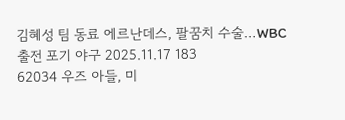김혜성 팀 동료 에르난데스, 팔꿈치 수술…WBC 출전 포기 야구 2025.11.17 183
62034 우즈 아들, 미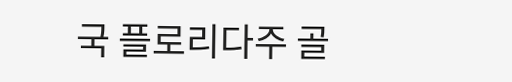국 플로리다주 골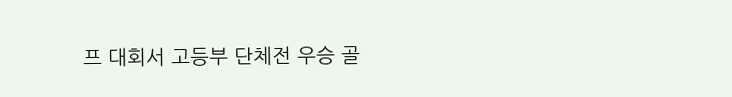프 대회서 고등부 단체전 우승 골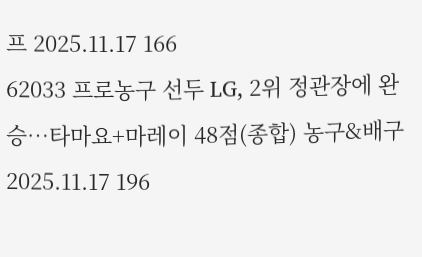프 2025.11.17 166
62033 프로농구 선두 LG, 2위 정관장에 완승…타마요+마레이 48점(종합) 농구&배구 2025.11.17 196